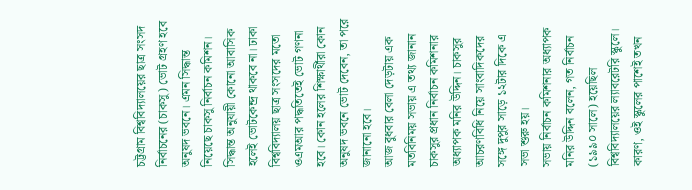চট্টগ্রাম বিশ্ববিদ্যালয়ের ছাত্র সংসদ নির্বাচনের (চাকসু) ভোট গ্রহণ হবে অনুষদ ভবনে। এমন সিদ্ধান্ত নিয়েছে চাকসু নির্বাচন কমিশন। সিদ্ধান্ত অনুযায়ী কোনো আবাসিক হলেই ভোটকেন্দ্র থাকবে না। ঢাকা বিশ্ববিদ্যালয় ছাত্র সংসদের মতো ওএমআর পদ্ধতিতেই ভোট গণনা হবে। কোন হলের শিক্ষার্থীরা কোন অনুষদ ভবনে ভোট দেবেন, তা পরে জানানো হবে।
আজ বুধবার বেলা দেড়টায় এক মতবিনিময় সভায় এ তথ্য জানান চাকসুর প্রধান নির্বাচন কমিশনার অধ্যাপক মনির উদ্দিন। চাকসুর আচরণবিধি নিয়ে সাংবাদিকদের সঙ্গে দুপুর সাড়ে ১২টার দিকে এ সভা শুরু হয়।
সভায় নির্বাচন কমিশনার অধ্যাপক মনির উদ্দিন বলেন, গত নির্বাচন (১৯৯০ সালে) হয়েছিল বিশ্ববিদ্যালয়ের ল্যাবরেটরি স্কুলে। কারণ, ওই স্কুলের পাশেই তখন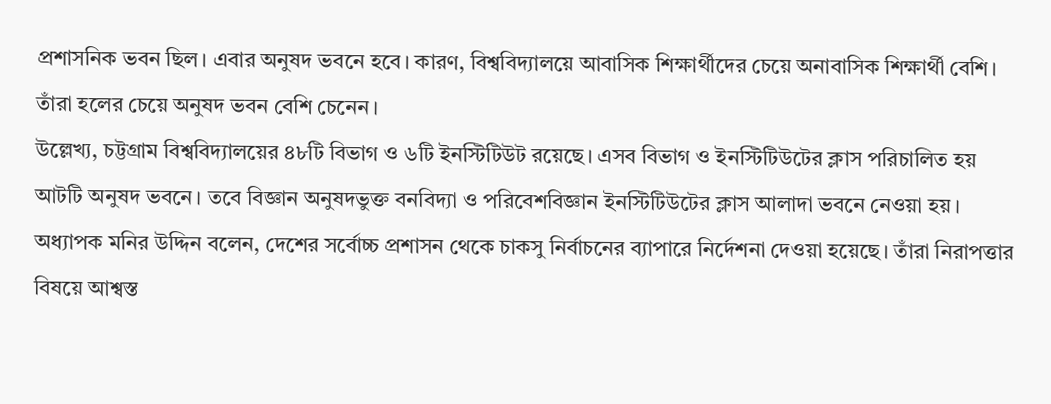প্রশাসনিক ভবন ছিল। এবার অনুষদ ভবনে হবে। কারণ, বিশ্ববিদ্যালয়ে আবাসিক শিক্ষার্থীদের চেয়ে অনাবাসিক শিক্ষার্থী বেশি। তাঁরা হলের চেয়ে অনুষদ ভবন বেশি চেনেন।
উল্লেখ্য, চট্টগ্রাম বিশ্ববিদ্যালয়ের ৪৮টি বিভাগ ও ৬টি ইনস্টিটিউট রয়েছে। এসব বিভাগ ও ইনস্টিটিউটের ক্লাস পরিচালিত হয় আটটি অনুষদ ভবনে। তবে বিজ্ঞান অনুষদভুক্ত বনবিদ্যা ও পরিবেশবিজ্ঞান ইনস্টিটিউটের ক্লাস আলাদা ভবনে নেওয়া হয়।
অধ্যাপক মনির উদ্দিন বলেন, দেশের সর্বোচ্চ প্রশাসন থেকে চাকসু নির্বাচনের ব্যাপারে নির্দেশনা দেওয়া হয়েছে। তাঁরা নিরাপত্তার বিষয়ে আশ্বস্ত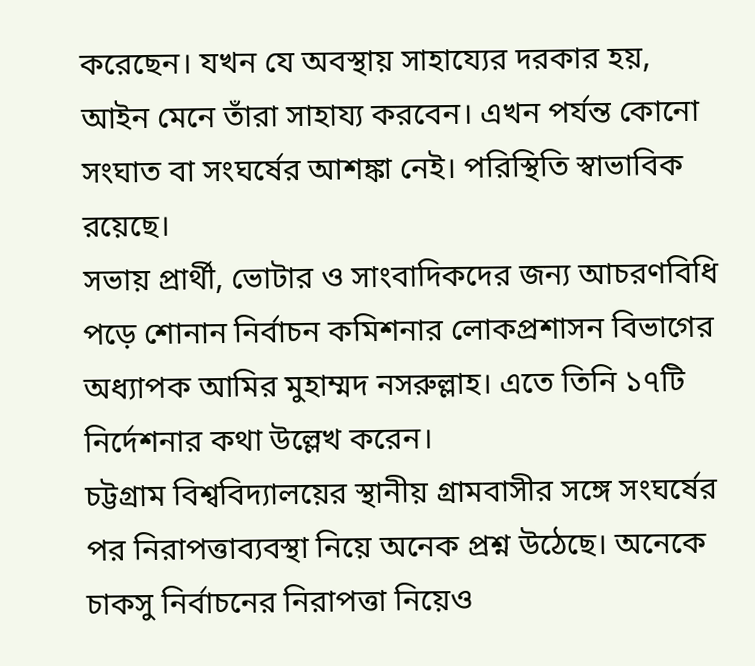করেছেন। যখন যে অবস্থায় সাহায্যের দরকার হয়, আইন মেনে তাঁরা সাহায্য করবেন। এখন পর্যন্ত কোনো সংঘাত বা সংঘর্ষের আশঙ্কা নেই। পরিস্থিতি স্বাভাবিক রয়েছে।
সভায় প্রার্থী, ভোটার ও সাংবাদিকদের জন্য আচরণবিধি পড়ে শোনান নির্বাচন কমিশনার লোকপ্রশাসন বিভাগের অধ্যাপক আমির মুহাম্মদ নসরুল্লাহ। এতে তিনি ১৭টি নির্দেশনার কথা উল্লেখ করেন।
চট্টগ্রাম বিশ্ববিদ্যালয়ের স্থানীয় গ্রামবাসীর সঙ্গে সংঘর্ষের পর নিরাপত্তাব্যবস্থা নিয়ে অনেক প্রশ্ন উঠেছে। অনেকে চাকসু নির্বাচনের নিরাপত্তা নিয়েও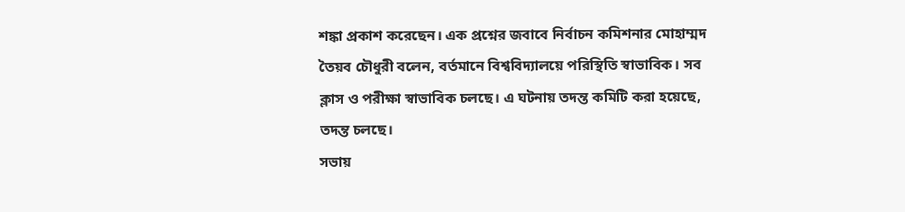শঙ্কা প্রকাশ করেছেন। এক প্রশ্নের জবাবে নির্বাচন কমিশনার মোহাম্মদ তৈয়ব চৌধুরী বলেন, বর্তমানে বিশ্ববিদ্যালয়ে পরিস্থিতি স্বাভাবিক। সব ক্লাস ও পরীক্ষা স্বাভাবিক চলছে। এ ঘটনায় তদন্ত কমিটি করা হয়েছে, তদন্ত চলছে।
সভায়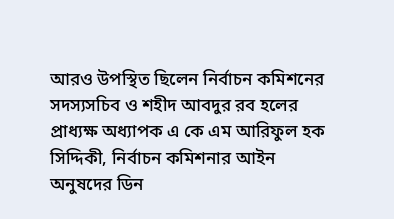আরও উপস্থিত ছিলেন নির্বাচন কমিশনের সদস্যসচিব ও শহীদ আবদুর রব হলের প্রাধ্যক্ষ অধ্যাপক এ কে এম আরিফুল হক সিদ্দিকী, নির্বাচন কমিশনার আইন অনুষদের ডিন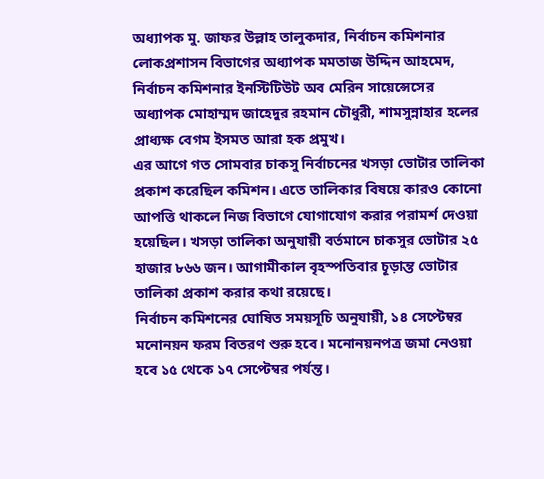অধ্যাপক মু. জাফর উল্লাহ তালুকদার, নির্বাচন কমিশনার লোকপ্রশাসন বিভাগের অধ্যাপক মমতাজ উদ্দিন আহমেদ, নির্বাচন কমিশনার ইনস্টিটিউট অব মেরিন সায়েন্সেসের অধ্যাপক মোহাম্মদ জাহেদুর রহমান চৌধুরী, শামসুন্নাহার হলের প্রাধ্যক্ষ বেগম ইসমত আরা হক প্রমুখ।
এর আগে গত সোমবার চাকসু নির্বাচনের খসড়া ভোটার তালিকা প্রকাশ করেছিল কমিশন। এতে তালিকার বিষয়ে কারও কোনো আপত্তি থাকলে নিজ বিভাগে যোগাযোগ করার পরামর্শ দেওয়া হয়েছিল। খসড়া তালিকা অনুযায়ী বর্তমানে চাকসুর ভোটার ২৫ হাজার ৮৬৬ জন। আগামীকাল বৃহস্পতিবার চূড়ান্ত ভোটার তালিকা প্রকাশ করার কথা রয়েছে।
নির্বাচন কমিশনের ঘোষিত সময়সূচি অনুযায়ী, ১৪ সেপ্টেম্বর মনোনয়ন ফরম বিতরণ শুরু হবে। মনোনয়নপত্র জমা নেওয়া হবে ১৫ থেকে ১৭ সেপ্টেম্বর পর্যন্ত।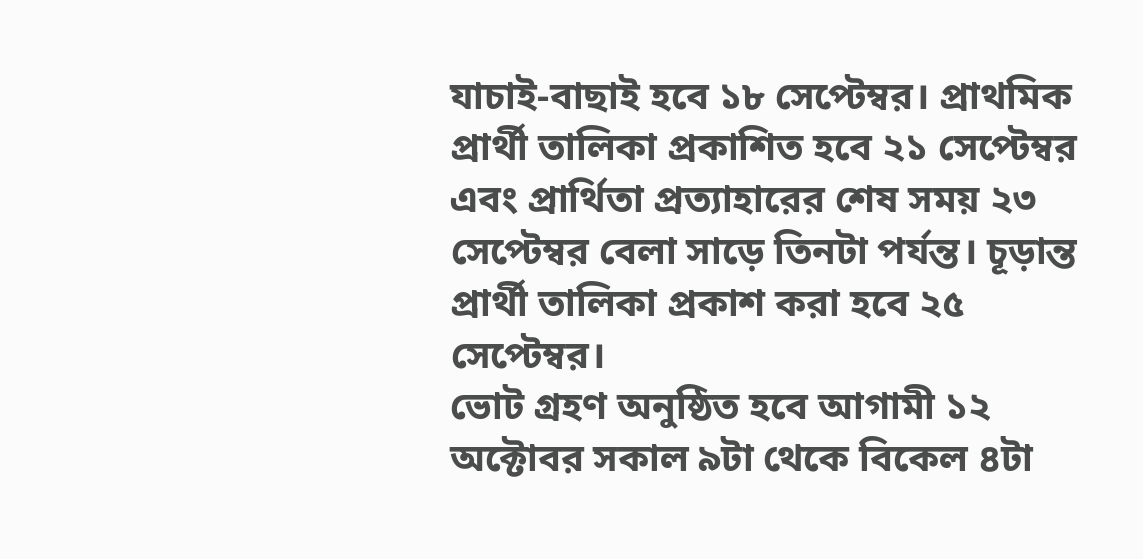যাচাই-বাছাই হবে ১৮ সেপ্টেম্বর। প্রাথমিক প্রার্থী তালিকা প্রকাশিত হবে ২১ সেপ্টেম্বর এবং প্রার্থিতা প্রত্যাহারের শেষ সময় ২৩ সেপ্টেম্বর বেলা সাড়ে তিনটা পর্যন্ত। চূড়ান্ত প্রার্থী তালিকা প্রকাশ করা হবে ২৫ সেপ্টেম্বর।
ভোট গ্রহণ অনুষ্ঠিত হবে আগামী ১২ অক্টোবর সকাল ৯টা থেকে বিকেল ৪টা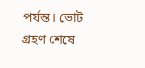পর্যন্ত। ভোট গ্রহণ শেষে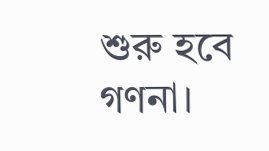শুরু হবে গণনা।